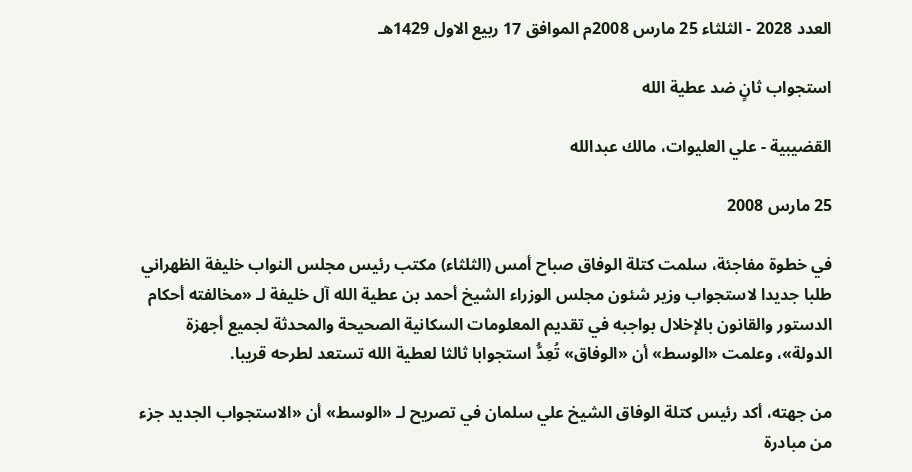العدد 2028 - الثلثاء 25 مارس 2008م الموافق 17 ربيع الاول 1429هـ

استجواب ثانٍ ضد عطية الله

القضيبية - علي العليوات، مالك عبدالله

25 مارس 2008

في خطوة مفاجئة، سلمت كتلة الوفاق صباح أمس (الثلثاء) مكتب رئيس مجلس النواب خليفة الظهراني طلبا جديدا لاستجواب وزير شئون مجلس الوزراء الشيخ أحمد بن عطية الله آل خليفة لـ «مخالفته أحكام الدستور والقانون بالإخلال بواجبه في تقديم المعلومات السكانية الصحيحة والمحدثة لجميع أجهزة الدولة»، وعلمت «الوسط» أن «الوفاق» تُعِدُّ استجوابا ثالثا لعطية الله تستعد لطرحه قريبا.

من جهته، أكد رئيس كتلة الوفاق الشيخ علي سلمان في تصريح لـ «الوسط» أن «الاستجواب الجديد جزء من مبادرة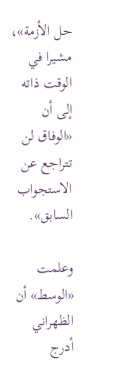حل الأزمة»، مشيرا في الوقت ذاته إلى أن «الوفاق لن تتراجع عن الاستجواب السابق».

وعلمت «الوسط» أن الظهراني أدرج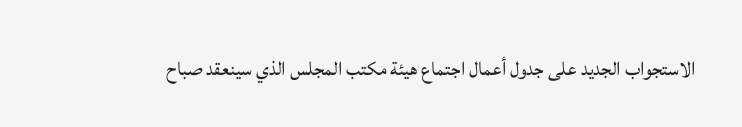الاستجواب الجديد على جدول أعمال اجتماع هيئة مكتب المجلس الذي سينعقد صباح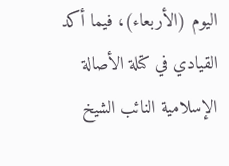اليوم (الأربعاء)، فيما أكد القيادي في كتلة الأصالة الإسلامية النائب الشيخ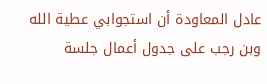عادل المعاودة أن استجوابي عطية الله وبن رجب على جدول أعمال جلسة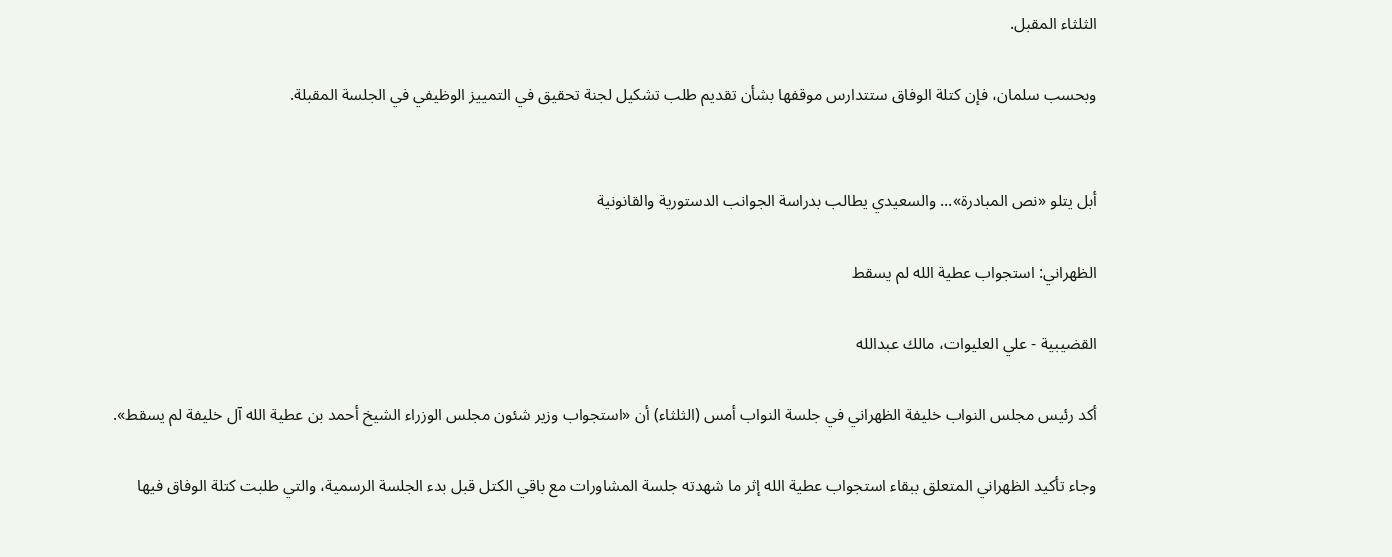الثلثاء المقبل.

وبحسب سلمان، فإن كتلة الوفاق ستتدارس موقفها بشأن تقديم طلب تشكيل لجنة تحقيق في التمييز الوظيفي في الجلسة المقبلة.


أبل يتلو «نص المبادرة»... والسعيدي يطالب بدراسة الجوانب الدستورية والقانونية

الظهراني: استجواب عطية الله لم يسقط

القضيبية - علي العليوات، مالك عبدالله

أكد رئيس مجلس النواب خليفة الظهراني في جلسة النواب أمس (الثلثاء) أن «استجواب وزير شئون مجلس الوزراء الشيخ أحمد بن عطية الله آل خليفة لم يسقط».

وجاء تأكيد الظهراني المتعلق ببقاء استجواب عطية الله إثر ما شهدته جلسة المشاورات مع باقي الكتل قبل بدء الجلسة الرسمية، والتي طلبت كتلة الوفاق فيها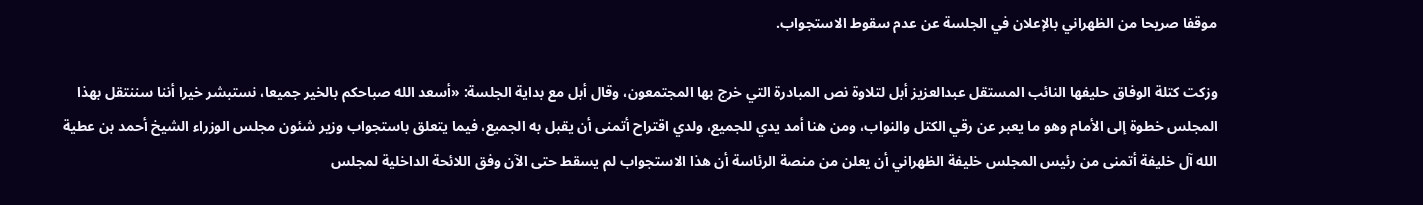موقفا صريحا من الظهراني بالإعلان في الجلسة عن عدم سقوط الاستجواب.

وزكت كتلة الوفاق حليفها النائب المستقل عبدالعزيز أبل لتلاوة نص المبادرة التي خرج بها المجتمعون، وقال أبل مع بداية الجلسة: «أسعد الله صباحكم بالخير جميعا، نستبشر خيرا أننا سننتقل بهذا المجلس خطوة إلى الأمام وهو ما يعبر عن رقي الكتل والنواب، ومن هنا أمد يدي للجميع، ولدي اقتراح أتمنى أن يقبل به الجميع، فيما يتعلق باستجواب وزير شئون مجلس الوزراء الشيخ أحمد بن عطية الله آل خليفة أتمنى من رئيس المجلس خليفة الظهراني أن يعلن من منصة الرئاسة أن هذا الاستجواب لم يسقط حتى الآن وفق اللائحة الداخلية لمجلس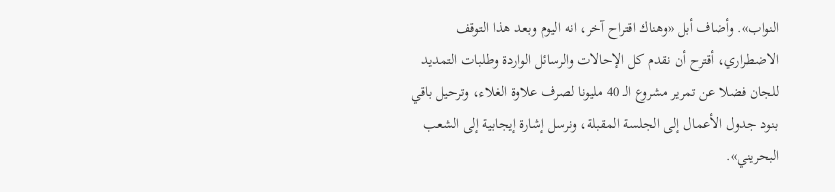النواب». وأضاف أبل «وهناك اقتراح آخر، انه اليوم وبعد هذا التوقف الاضطراري، أقترح أن نقدم كل الإحالات والرسائل الواردة وطلبات التمديد للجان فضلا عن تمرير مشروع الـ 40 مليونا لصرف علاوة الغلاء، وترحيل باقي بنود جدول الأعمال إلى الجلسة المقبلة، ونرسل إشارة إيجابية إلى الشعب البحريني».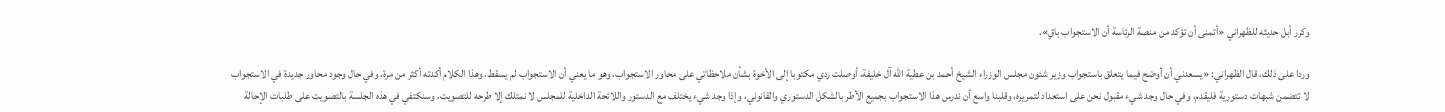وكرر أبل حديثه للظهراني «أتمنى أن تؤكد من منصة الرئاسة أن الاستجواب باقٍ».

وردا على ذلك، قال الظهراني: «يسعدني أن أوضح فيما يتعلق باستجواب وزير شئون مجلس الوزراء الشيخ أحمد بن عطية الله آل خليفة، أوصلت ردي مكتوبا إلى الأخوة بشأن ملاحظاتي على محاور الاستجواب، وهو ما يعني أن الاستجواب لم يسقط، وهذا الكلام أكدته أكثر من مرة، وفي حال وجود محاور جديدة في الاستجواب لا تتضمن شبهات دستورية فليقدم، وفي حال وجد شيء مقبول نحن على استعداد لتمريره، وقلبنا واسع أن ندرس هذا الاستجواب بجميع الأطر بالشكل الدستوري والقانوني، وإذا وجد شيء يختلف مع الدستور واللائحة الداخلية للمجلس لا نمتلك إلا طرحه للتصويت، وسنكتفي في هذه الجلسة بالتصويت على طلبات الإحالة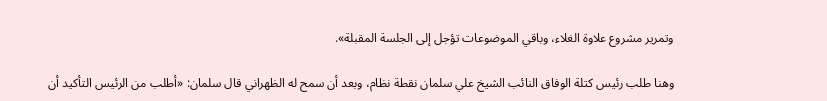وتمرير مشروع علاوة الغلاء، وباقي الموضوعات تؤجل إلى الجلسة المقبلة».

وهنا طلب رئيس كتلة الوفاق النائب الشيخ علي سلمان نقطة نظام، وبعد أن سمح له الظهراني قال سلمان: «أطلب من الرئيس التأكيد أن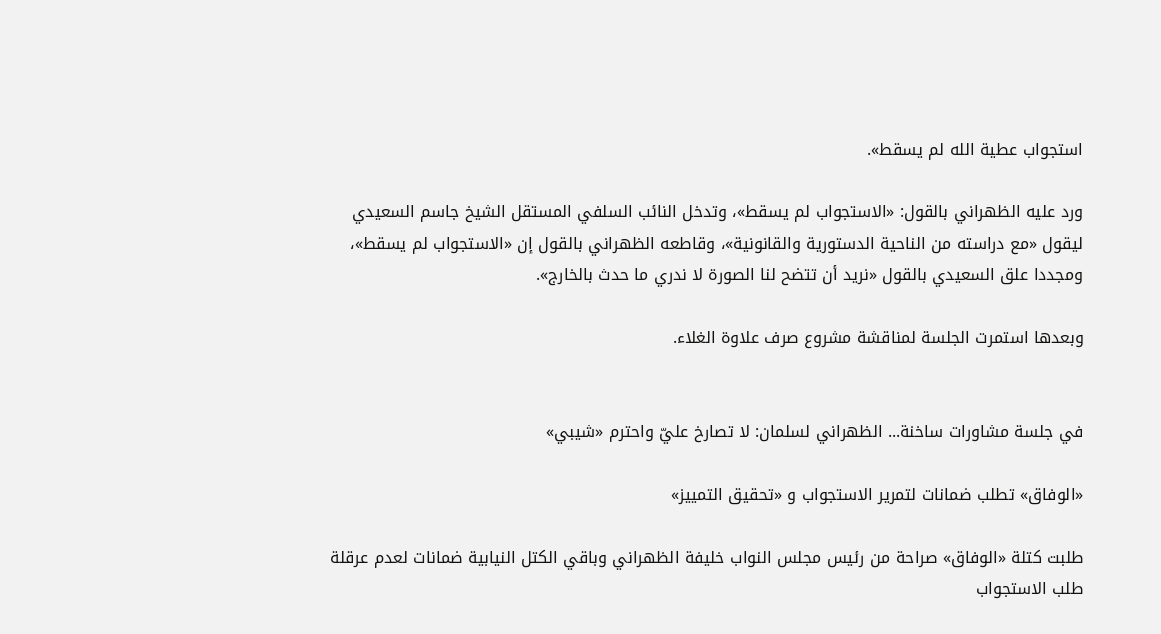استجواب عطية الله لم يسقط».

ورد عليه الظهراني بالقول: «الاستجواب لم يسقط»، وتدخل النائب السلفي المستقل الشيخ جاسم السعيدي ليقول «مع دراسته من الناحية الدستورية والقانونية»، وقاطعه الظهراني بالقول إن «الاستجواب لم يسقط»، ومجددا علق السعيدي بالقول «نريد أن تتضح لنا الصورة لا ندري ما حدث بالخارج».

وبعدها استمرت الجلسة لمناقشة مشروع صرف علاوة الغلاء.


في جلسة مشاورات ساخنة... الظهراني لسلمان: لا تصارخ عليّ واحترم «شيبي»

«الوفاق» تطلب ضمانات لتمرير الاستجواب و «تحقيق التمييز»

طلبت كتلة «الوفاق» صراحة من رئيس مجلس النواب خليفة الظهراني وباقي الكتل النيابية ضمانات لعدم عرقلة طلب الاستجواب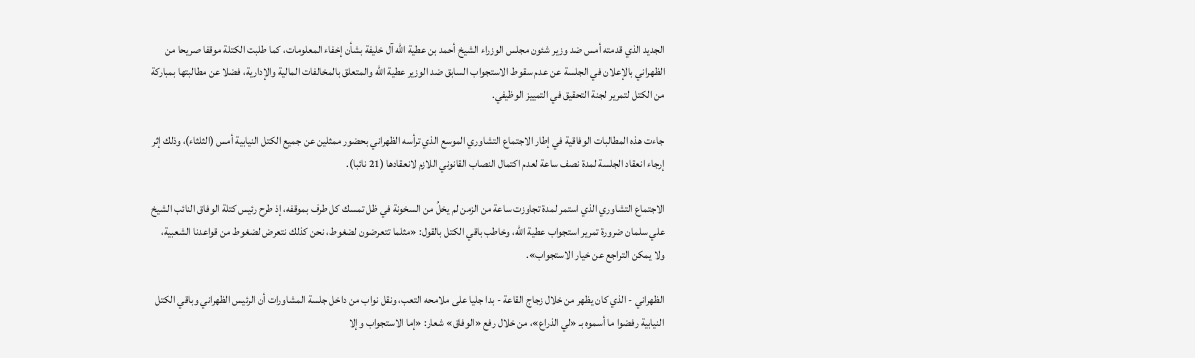الجديد الذي قدمته أمس ضد وزير شئون مجلس الوزراء الشيخ أحمد بن عطية الله آل خليفة بشأن إخفاء المعلومات، كما طلبت الكتلة موقفا صريحا من الظهراني بالإعلان في الجلسة عن عدم سقوط الاستجواب السابق ضد الوزير عطية الله والمتعلق بالمخالفات المالية والإدارية، فضلا عن مطالبتها بمباركة من الكتل لتمرير لجنة التحقيق في التمييز الوظيفي.

جاءت هذه المطالبات الوفاقية في إطار الاجتماع التشاوري الموسع الذي ترأسه الظهراني بحضور ممثلين عن جميع الكتل النيابية أمس (الثلثاء)، وذلك إثر إرجاء انعقاد الجلسة لمدة نصف ساعة لعدم اكتمال النصاب القانوني اللازم لانعقادها (21 نائبا).

الاجتماع التشاوري الذي استمر لمدة تجاوزت ساعة من الزمن لم يخلُ من السخونة في ظل تمسك كل طرف بموقفه، إذ طرح رئيس كتلة الوفاق النائب الشيخ علي سلمان ضرورة تمرير استجواب عطية الله، وخاطب باقي الكتل بالقول: «مثلما تتعرضون لضغوط، نحن كذلك نتعرض لضغوط من قواعدنا الشعبية، ولا يمكن التراجع عن خيار الاستجواب».

الظهراني - الذي كان يظهر من خلال زجاج القاعة - بدا جليا على ملامحه التعب، ونقل نواب من داخل جلسة المشاورات أن الرئيس الظهراني وباقي الكتل النيابية رفضوا ما أسموه بـ «لي الذراع»، من خلال رفع «الوفاق» شعار: «إما الاستجواب وإلا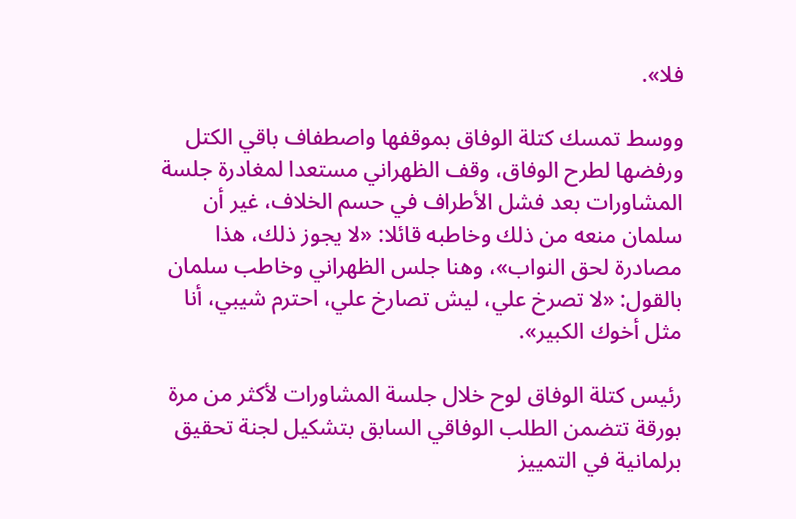فلا».

ووسط تمسك كتلة الوفاق بموقفها واصطفاف باقي الكتل ورفضها لطرح الوفاق، وقف الظهراني مستعدا لمغادرة جلسة المشاورات بعد فشل الأطراف في حسم الخلاف، غير أن سلمان منعه من ذلك وخاطبه قائلا: «لا يجوز ذلك، هذا مصادرة لحق النواب»، وهنا جلس الظهراني وخاطب سلمان بالقول: «لا تصرخ علي، ليش تصارخ علي، احترم شيبي، أنا مثل أخوك الكبير».

رئيس كتلة الوفاق لوح خلال جلسة المشاورات لأكثر من مرة بورقة تتضمن الطلب الوفاقي السابق بتشكيل لجنة تحقيق برلمانية في التمييز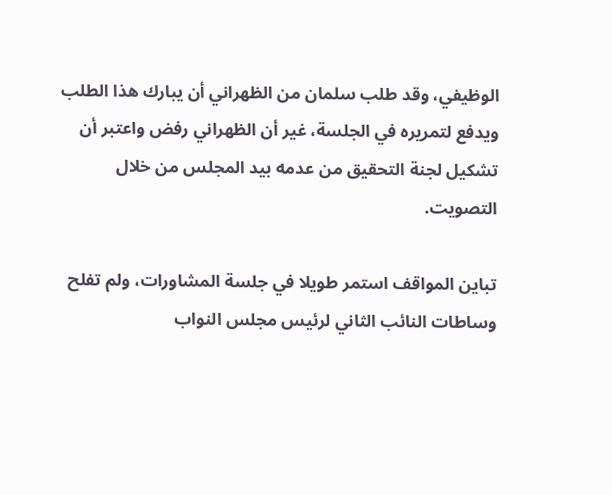الوظيفي، وقد طلب سلمان من الظهراني أن يبارك هذا الطلب ويدفع لتمريره في الجلسة، غير أن الظهراني رفض واعتبر أن تشكيل لجنة التحقيق من عدمه بيد المجلس من خلال التصويت.

تباين المواقف استمر طويلا في جلسة المشاورات، ولم تفلح وساطات النائب الثاني لرئيس مجلس النواب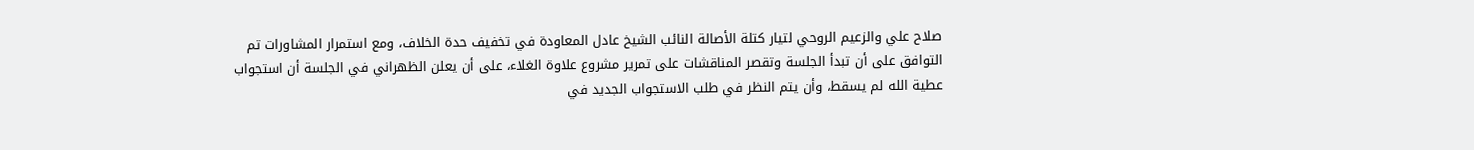صلاح علي والزعيم الروحي لتيار كتلة الأصالة النائب الشيخ عادل المعاودة في تخفيف حدة الخلاف، ومع استمرار المشاورات تم التوافق على أن تبدأ الجلسة وتقصر المناقشات على تمرير مشروع علاوة الغلاء، على أن يعلن الظهراني في الجلسة أن استجواب عطية الله لم يسقط، وأن يتم النظر في طلب الاستجواب الجديد في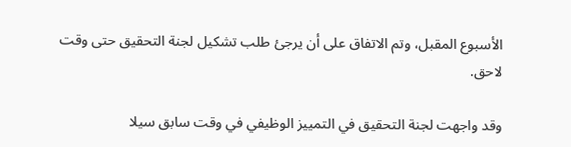الأسبوع المقبل، وتم الاتفاق على أن يرجئ طلب تشكيل لجنة التحقيق حتى وقت لاحق.

وقد واجهت لجنة التحقيق في التمييز الوظيفي في وقت سابق سيلا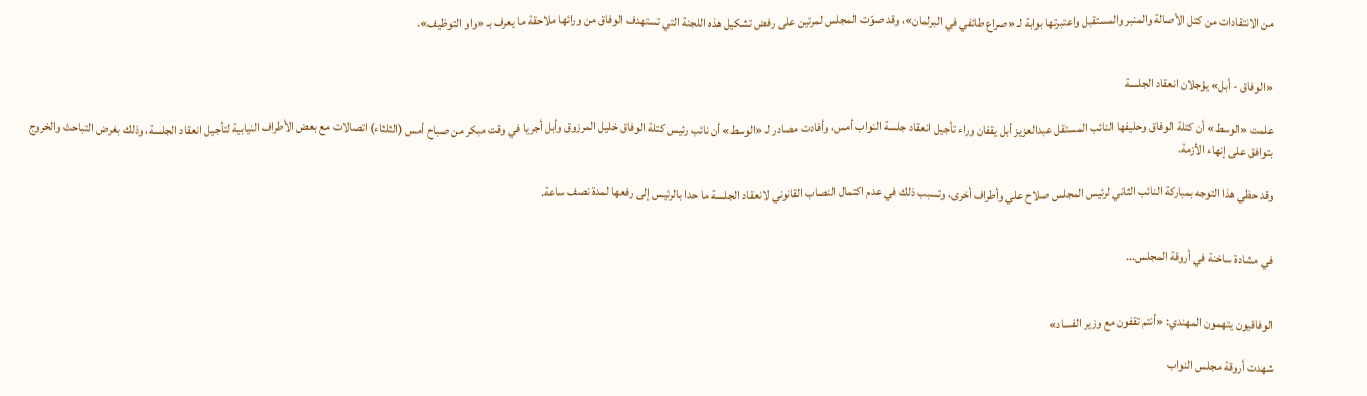من الانتقادات من كتل الأصالة والمنبر والمستقبل واعتبرتها بوابة لـ «صراع طائفي في البرلمان»، وقد صوّت المجلس لمرتين على رفض تشكيل هذه اللجنة التي تستهدف الوفاق من ورائها ملاحقة ما يعرف بـ «واو التوظيف».


«الوفاق - أبل» يؤجلان انعقاد الجلسة

علمت «الوسط» أن كتلة الوفاق وحليفها النائب المستقل عبدالعزيز أبل يقفان وراء تأجيل انعقاد جلسة النواب أمس، وأفادت مصادر لـ «الوسط» أن نائب رئيس كتلة الوفاق خليل المرزوق وأبل أجريا في وقت مبكر من صباح أمس (الثلثاء) اتصالات مع بعض الأطراف النيابية لتأجيل انعقاد الجلسة، وذلك بغرض التباحث والخروج بتوافق على إنهاء الأزمة.

وقد حظي هذا التوجه بمباركة النائب الثاني لرئيس المجلس صلاح علي وأطراف أخرى، وتسبب ذلك في عدم اكتمال النصاب القانوني لانعقاد الجلسة ما حدا بالرئيس إلى رفعها لمدة نصف ساعة.


في مشادة ساخنة في أروقة المجلس...


الوفاقيون يتهمون المهندي: «أنتم تقفون مع وزير الفساد»

شهدت أروقة مجلس النواب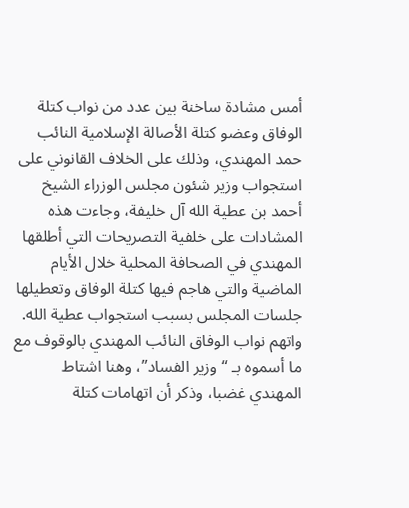أمس مشادة ساخنة بين عدد من نواب كتلة الوفاق وعضو كتلة الأصالة الإسلامية النائب حمد المهندي، وذلك على الخلاف القانوني على استجواب وزير شئون مجلس الوزراء الشيخ أحمد بن عطية الله آل خليفة، وجاءت هذه المشادات على خلفية التصريحات التي أطلقها المهندي في الصحافة المحلية خلال الأيام الماضية والتي هاجم فيها كتلة الوفاق وتعطيلها جلسات المجلس بسبب استجواب عطية الله. واتهم نواب الوفاق النائب المهندي بالوقوف مع ما أسموه بـ “وزير الفساد”، وهنا اشتاط المهندي غضبا، وذكر أن اتهامات كتلة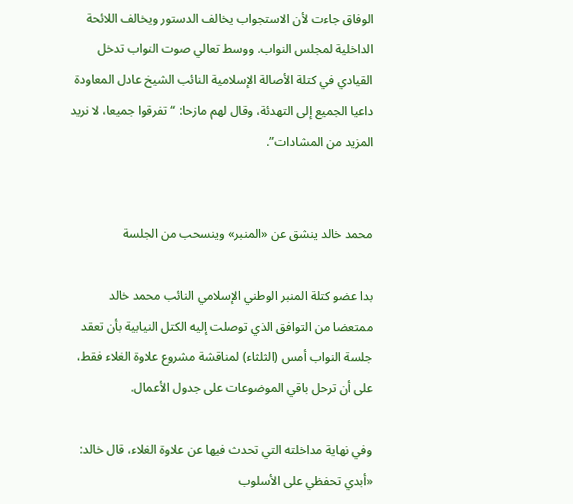الوفاق جاءت لأن الاستجواب يخالف الدستور ويخالف اللائحة الداخلية لمجلس النواب. ووسط تعالي صوت النواب تدخل القيادي في كتلة الأصالة الإسلامية النائب الشيخ عادل المعاودة داعيا الجميع إلى التهدئة، وقال لهم مازحا: “تفرقوا جميعا، لا نريد المزيد من المشادات”.


محمد خالد ينشق عن «المنبر» وينسحب من الجلسة

بدا عضو كتلة المنبر الوطني الإسلامي النائب محمد خالد ممتعضا من التوافق الذي توصلت إليه الكتل النيابية بأن تعقد جلسة النواب أمس (الثلثاء) لمناقشة مشروع علاوة الغلاء فقط، على أن ترحل باقي الموضوعات على جدول الأعمال.

وفي نهاية مداخلته التي تحدث فيها عن علاوة الغلاء، قال خالد: «أبدي تحفظي على الأسلوب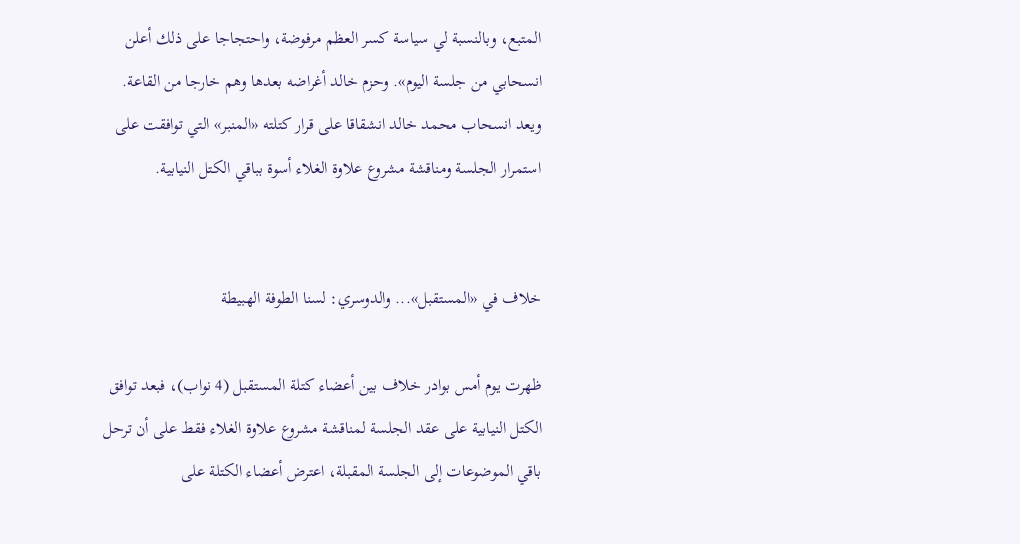المتبع، وبالنسبة لي سياسة كسر العظم مرفوضة، واحتجاجا على ذلك أعلن انسحابي من جلسة اليوم». وحزم خالد أغراضه بعدها وهم خارجا من القاعة. ويعد انسحاب محمد خالد انشقاقا على قرار كتلته «المنبر» التي توافقت على استمرار الجلسة ومناقشة مشروع علاوة الغلاء أسوة بباقي الكتل النيابية.


خلاف في «المستقبل»... والدوسري: لسنا الطوفة الهبيطة

ظهرت يوم أمس بوادر خلاف بين أعضاء كتلة المستقبل (4 نواب)، فبعد توافق الكتل النيابية على عقد الجلسة لمناقشة مشروع علاوة الغلاء فقط على أن ترحل باقي الموضوعات إلى الجلسة المقبلة، اعترض أعضاء الكتلة على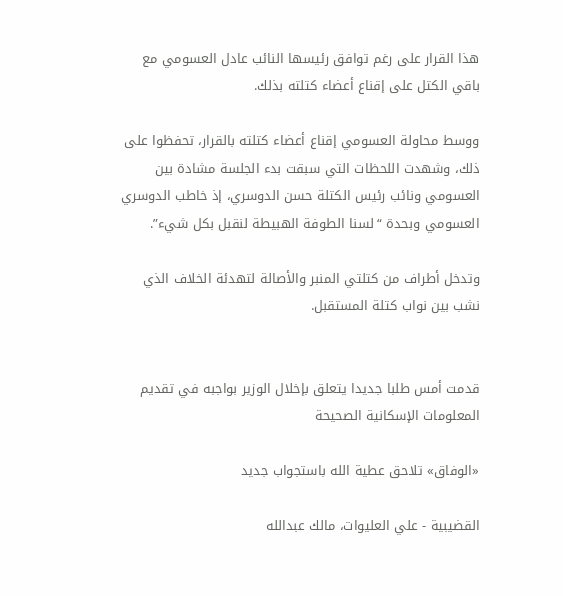هذا القرار على رغم توافق رئيسها النائب عادل العسومي مع باقي الكتل على إقناع أعضاء كتلته بذلك.

ووسط محاولة العسومي إقناع أعضاء كتلته بالقرار، تحفظوا على ذلك، وشهدت اللحظات التي سبقت بدء الجلسة مشادة بين العسومي ونائب رئيس الكتلة حسن الدوسري، إذ خاطب الدوسري العسومي وبحدة “لسنا الطوفة الهبيطة لنقبل بكل شيء”.

وتدخل أطراف من كتلتي المنبر والأصالة لتهدئة الخلاف الذي نشب بين نواب كتلة المستقبل.


قدمت أمس طلبا جديدا يتعلق بإخلال الوزير بواجبه في تقديم المعلومات الإسكانية الصحيحة

«الوفاق» تلاحق عطية الله باستجواب جديد

القضيبية - علي العليوات، مالك عبدالله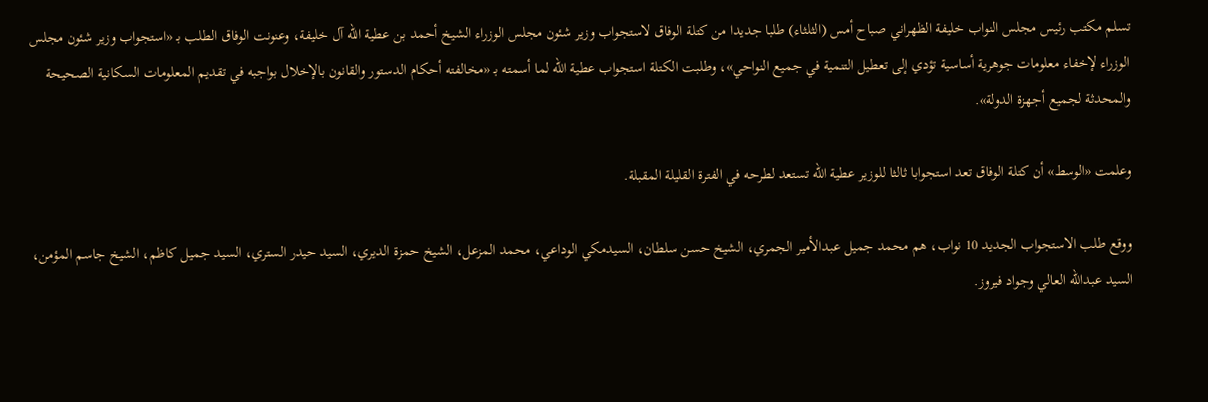تسلم مكتب رئيس مجلس النواب خليفة الظهراني صباح أمس (الثلثاء) طلبا جديدا من كتلة الوفاق لاستجواب وزير شئون مجلس الوزراء الشيخ أحمد بن عطية الله آل خليفة، وعنونت الوفاق الطلب بـ «استجواب وزير شئون مجلس الوزراء لإخفاء معلومات جوهرية أساسية تؤدي إلى تعطيل التنمية في جميع النواحي»، وطلبت الكتلة استجواب عطية الله لما أسمته بـ «مخالفته أحكام الدستور والقانون بالإخلال بواجبه في تقديم المعلومات السكانية الصحيحة والمحدثة لجميع أجهزة الدولة».

وعلمت «الوسط» أن كتلة الوفاق تعد استجوابا ثالثا للوزير عطية الله تستعد لطرحه في الفترة القليلة المقبلة.

ووقع طلب الاستجواب الجديد 10 نواب، هم محمد جميل عبدالأمير الجمري، الشيخ حسن سلطان، السيدمكي الوداعي، محمد المزعل، الشيخ حمزة الديري، السيد حيدر الستري، السيد جميل كاظم، الشيخ جاسم المؤمن، السيد عبدالله العالي وجواد فيروز.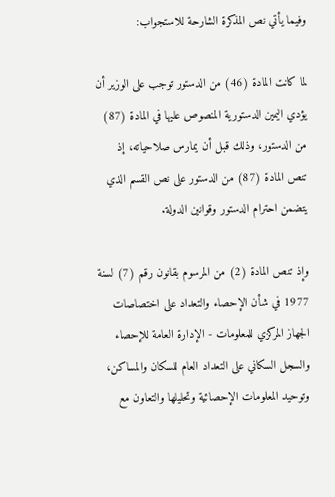وفيما يأتي نص المذكرة الشارحة للاستجواب:

لما كانت المادة (46) من الدستور توجب على الوزير أن يؤدي اليمين الدستورية المنصوص عليها في المادة (87) من الدستور، وذلك قبل أن يمارس صلاحياته، إذ تنص المادة (87) من الدستور على نص القسم الذي يتضمن احترام الدستور وقوانين الدولة.

وإذ تنص المادة (2) من المرسوم بقانون رقم (7) لسنة 1977 في شأن الإحصاء والتعداد على اختصاصات الجهاز المركزي للمعلومات - الإدارة العامة للإحصاء والسجل السكاني على التعداد العام للسكان والمساكن، وتوحيد المعلومات الإحصائية وتحليلها والتعاون مع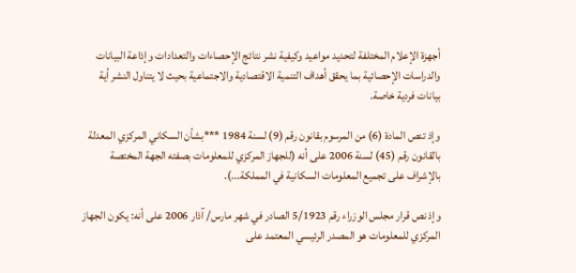أجهزة الإعلام المختلفة لتحديد مواعيد وكيفية نشر نتائج الإحصاءات والتعدادات وإذاعة البيانات والدراسات الإحصائية بما يحقق أهداف التنمية الاقتصادية والاجتماعية بحيث لا يتناول النشر أية بيانات فردية خاصة.

وإذ تنص المادة (6) من المرسوم بقانون رقم (9) لسنة 1984 ***بشأن السكاني المركزي المعدلة بالقانون رقم (45) لسنة 2006 على أنه (للجهاز المركزي للمعلومات بصفته الجهة المختصة بالإشراف على تجميع المعلومات السكانية في المملكة...).

وإذ نص قرار مجلس الوزراء رقم 5/1923 الصادر في شهر مارس/ آذار 2006 على أنه: يكون الجهاز المركزي للمعلومات هو المصدر الرئيسي المعتمد على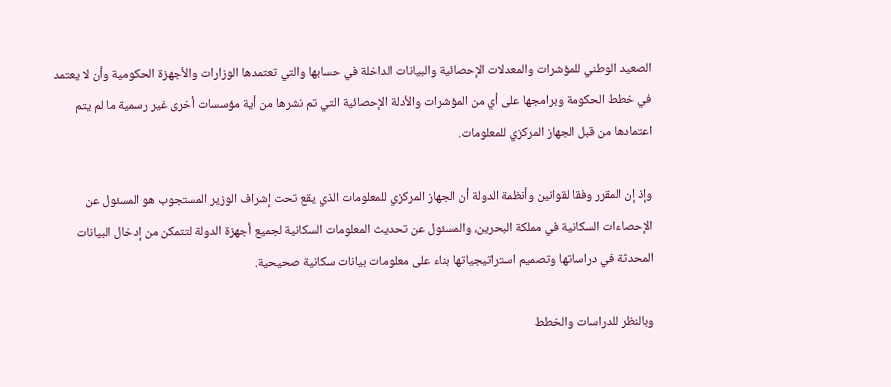الصعيد الوطني للمؤشرات والمعدلات الإحصائية والبيانات الداخلة في حسابها والتي تعتمدها الوزارات والأجهزة الحكومية وأن لا يعتمد في خطط الحكومة وبرامجها على أي من المؤشرات والأدلة الإحصائية التي تم نشرها من أية مؤسسات أخرى غير رسمية ما لم يتم اعتمادها من قبل الجهاز المركزي للمعلومات.

وإذ إن المقرر وفقا لقوانين وأنظمة الدولة أن الجهاز المركزي للمعلومات الذي يقع تحت إشراف الوزير المستجوب هو المسئول عن الإحصاءات السكانية في مملكة البحرين، والمسئول عن تحديث المعلومات السكانية لجميع أجهزة الدولة لتتمكن من إدخال البيانات المحدثة في دراساتها وتصميم استراتيجياتها بناء على معلومات بيانات سكانية صحيحية.

وبالنظر للدراسات والخطط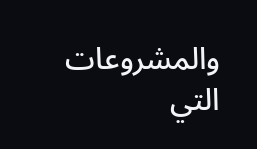والمشروعات التي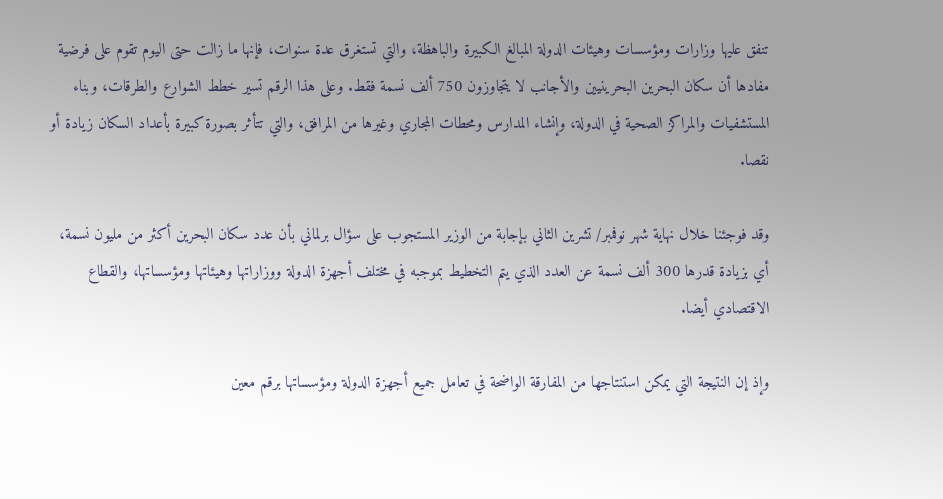تنفق عليها وزارات ومؤسسات وهيئات الدولة المبالغ الكبيرة والباهظة، والتي تستغرق عدة سنوات، فإنها ما زالت حتى اليوم تقوم على فرضية مفادها أن سكان البحرين البحرينيين والأجانب لا يتجاوزون 750 ألف نسمة فقط. وعلى هذا الرقم تسير خطط الشوارع والطرقات، وبناء المستشفيات والمراكز الصحية في الدولة، وإنشاء المدارس ومحطات المجاري وغيرها من المرافق، والتي تتأثر بصورة كبيرة بأعداد السكان زيادة أو نقصا.

وقد فوجئنا خلال نهاية شهر نوفمبر/ تشرين الثاني بإجابة من الوزير المستجوب على سؤال برلماني بأن عدد سكان البحرين أكثر من مليون نسمة، أي بزيادة قدرها 300 ألف نسمة عن العدد الذي يتم التخطيط بموجبه في مختلف أجهزة الدولة ووزاراتها وهيئاتها ومؤسساتها، والقطاع الاقتصادي أيضا.

وإذ إن النتيجة التي يمكن استنتاجها من المفارقة الواضحة في تعامل جميع أجهزة الدولة ومؤسساتها برقم معين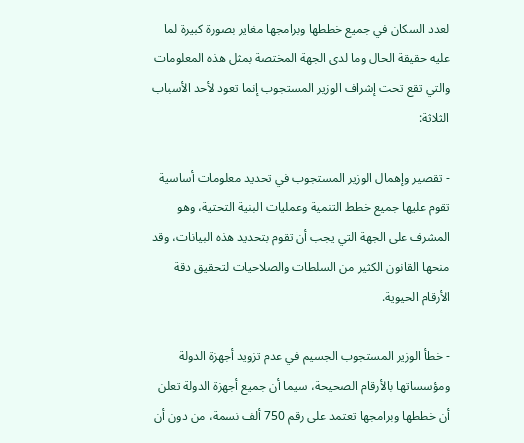لعدد السكان في جميع خططها وبرامجها مغاير بصورة كبيرة لما عليه حقيقة الحال وما لدى الجهة المختصة بمثل هذه المعلومات والتي تقع تحت إشراف الوزير المستجوب إنما تعود لأحد الأسباب الثلاثة:

- تقصير وإهمال الوزير المستجوب في تحديد معلومات أساسية تقوم عليها جميع خطط التنمية وعمليات البنية التحتية، وهو المشرف على الجهة التي يجب أن تقوم بتحديد هذه البيانات، وقد منحها القانون الكثير من السلطات والصلاحيات لتحقيق دقة الأرقام الحيوية.

- خطأ الوزير المستجوب الجسيم في عدم تزويد أجهزة الدولة ومؤسساتها بالأرقام الصحيحة، سيما أن جميع أجهزة الدولة تعلن أن خططها وبرامجها تعتمد على رقم 750 ألف نسمة، من دون أن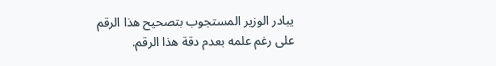يبادر الوزير المستجوب بتصحيح هذا الرقم على رغم علمه بعدم دقة هذا الرقم.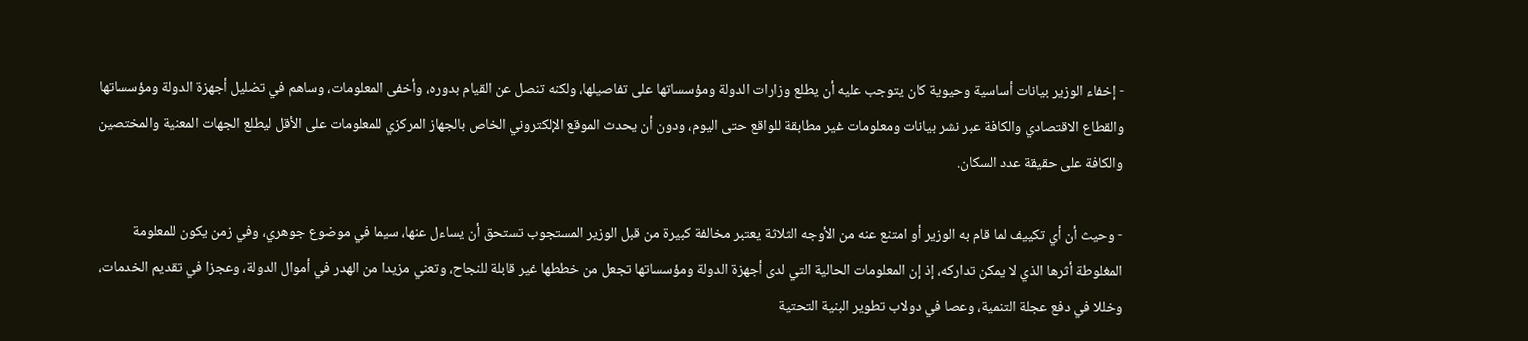- إخفاء الوزير بيانات أساسية وحيوية كان يتوجب عليه أن يطلع وزارات الدولة ومؤسساتها على تفاصيلها، ولكنه تنصل عن القيام بدوره، وأخفى المعلومات، وساهم في تضليل أجهزة الدولة ومؤسساتها والقطاع الاقتصادي والكافة عبر نشر بيانات ومعلومات غير مطابقة للواقع حتى اليوم، ودون أن يحدث الموقع الإلكتروني الخاص بالجهاز المركزي للمعلومات على الأقل ليطلع الجهات المعنية والمختصين والكافة على حقيقة عدد السكان.

- وحيث أن أي تكييف لما قام به الوزير أو امتنع عنه من الأوجه الثلاثة يعتبر مخالفة كبيرة من قبل الوزير المستجوب تستحق أن يساءل عنها، سيما في موضوع جوهري، وفي زمن يكون للمعلومة المغلوطة أثرها الذي لا يمكن تداركه، إذ إن المعلومات الحالية التي لدى أجهزة الدولة ومؤسساتها تجعل من خططها غير قابلة للنجاح، وتعني مزيدا من الهدر في أموال الدولة، وعجزا في تقديم الخدمات، وخللا في دفع عجلة التنمية، وعصا في دولاب تطوير البنية التحتية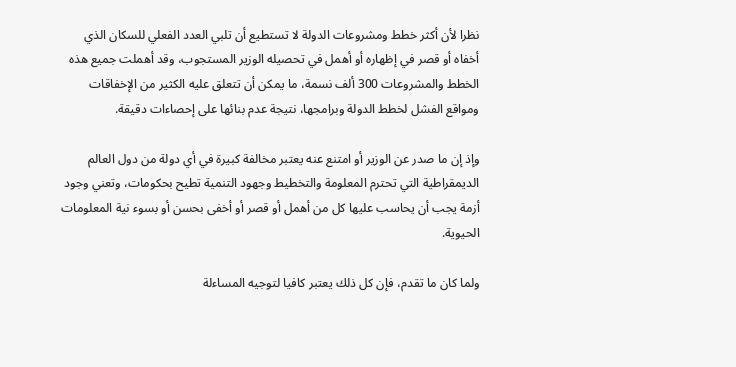نظرا لأن أكثر خطط ومشروعات الدولة لا تستطيع أن تلبي العدد الفعلي للسكان الذي أخفاه أو قصر في إظهاره أو أهمل في تحصيله الوزير المستجوب، وقد أهملت جميع هذه الخطط والمشروعات 300 ألف نسمة، ما يمكن أن تتعلق عليه الكثير من الإخفاقات ومواقع الفشل لخطط الدولة وبرامجها، نتيجة عدم بنائها على إحصاءات دقيقة.

وإذ إن ما صدر عن الوزير أو امتنع عنه يعتبر مخالفة كبيرة في أي دولة من دول العالم الديمقراطية التي تحترم المعلومة والتخطيط وجهود التنمية تطيح بحكومات، وتعني وجود أزمة يجب أن يحاسب عليها كل من أهمل أو قصر أو أخفى بحسن أو بسوء نية المعلومات الحيوية.

ولما كان ما تقدم، فإن كل ذلك يعتبر كافيا لتوجيه المساءلة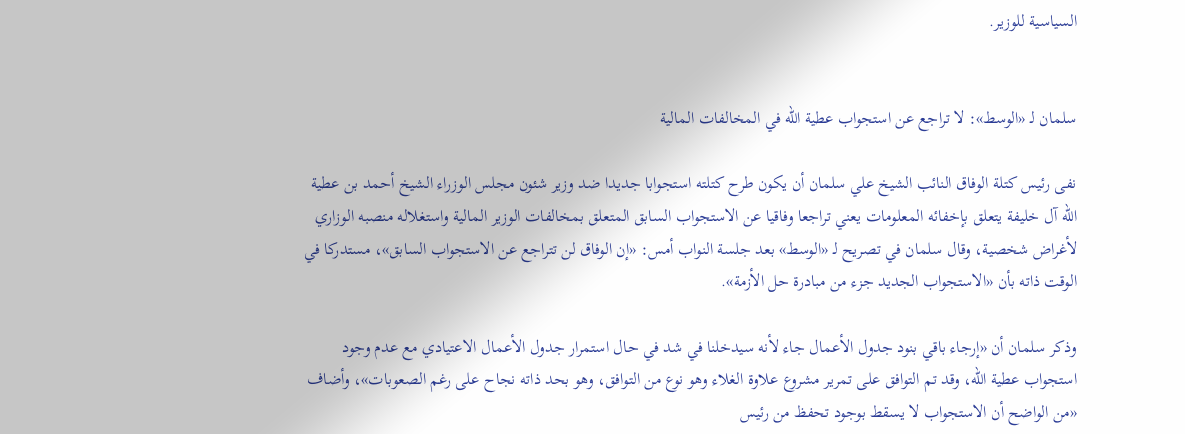السياسية للوزير.


سلمان لـ «الوسط»: لا تراجع عن استجواب عطية الله في المخالفات المالية

نفى رئيس كتلة الوفاق النائب الشيخ علي سلمان أن يكون طرح كتلته استجوابا جديدا ضد وزير شئون مجلس الوزراء الشيخ أحمد بن عطية الله آل خليفة يتعلق بإخفائه المعلومات يعني تراجعا وفاقيا عن الاستجواب السابق المتعلق بمخالفات الوزير المالية واستغلاله منصبه الوزاري لأغراض شخصية، وقال سلمان في تصريح لـ «الوسط» بعد جلسة النواب أمس: «إن الوفاق لن تتراجع عن الاستجواب السابق»، مستدركا في الوقت ذاته بأن «الاستجواب الجديد جزء من مبادرة حل الأزمة».

وذكر سلمان أن «إرجاء باقي بنود جدول الأعمال جاء لأنه سيدخلنا في شد في حال استمرار جدول الأعمال الاعتيادي مع عدم وجود استجواب عطية الله، وقد تم التوافق على تمرير مشروع علاوة الغلاء وهو نوع من التوافق، وهو بحد ذاته نجاح على رغم الصعوبات»، وأضاف «من الواضح أن الاستجواب لا يسقط بوجود تحفظ من رئيس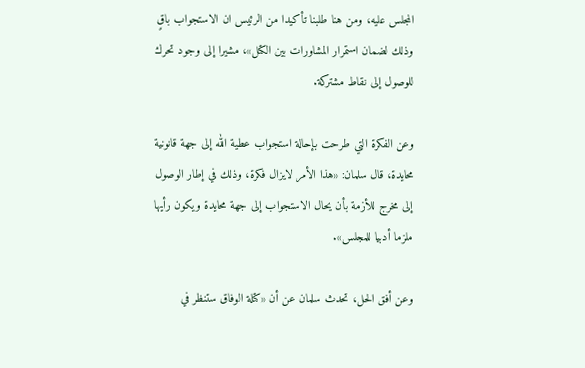المجلس عليه، ومن هنا طلبنا تأكيدا من الرئيس ان الاستجواب باقٍ وذلك لضمان استمرار المشاورات بين الكتل»، مشيرا إلى وجود تحرك للوصول إلى نقاط مشتركة.

وعن الفكرة التي طرحت بإحالة استجواب عطية الله إلى جهة قانونية محايدة، قال سلمان: «هذا الأمر لايزال فكرة، وذلك في إطار الوصول إلى مخرج للأزمة بأن يحال الاستجواب إلى جهة محايدة ويكون رأيها ملزما أدبيا للمجلس».

وعن أفق الحل، تحدث سلمان عن أن «كتلة الوفاق ستنظر في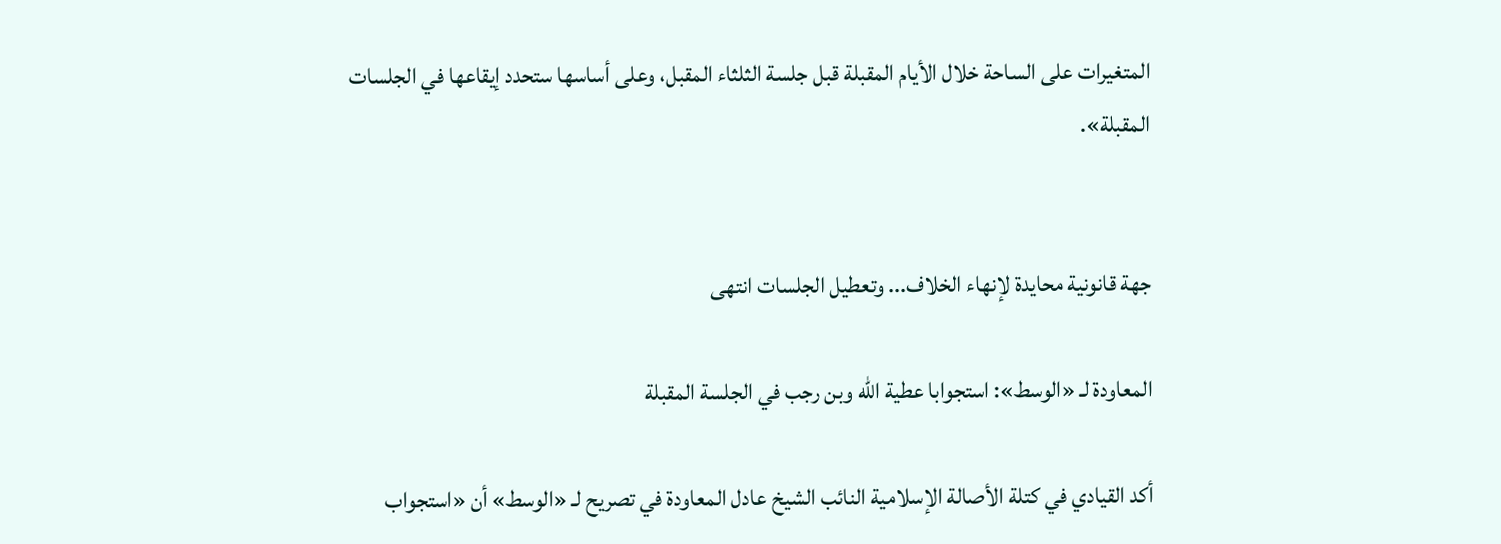المتغيرات على الساحة خلال الأيام المقبلة قبل جلسة الثلثاء المقبل، وعلى أساسها ستحدد إيقاعها في الجلسات المقبلة».


جهة قانونية محايدة لإنهاء الخلاف... وتعطيل الجلسات انتهى

المعاودة لـ «الوسط»: استجوابا عطية الله وبن رجب في الجلسة المقبلة

أكد القيادي في كتلة الأصالة الإسلامية النائب الشيخ عادل المعاودة في تصريح لـ «الوسط» أن «استجواب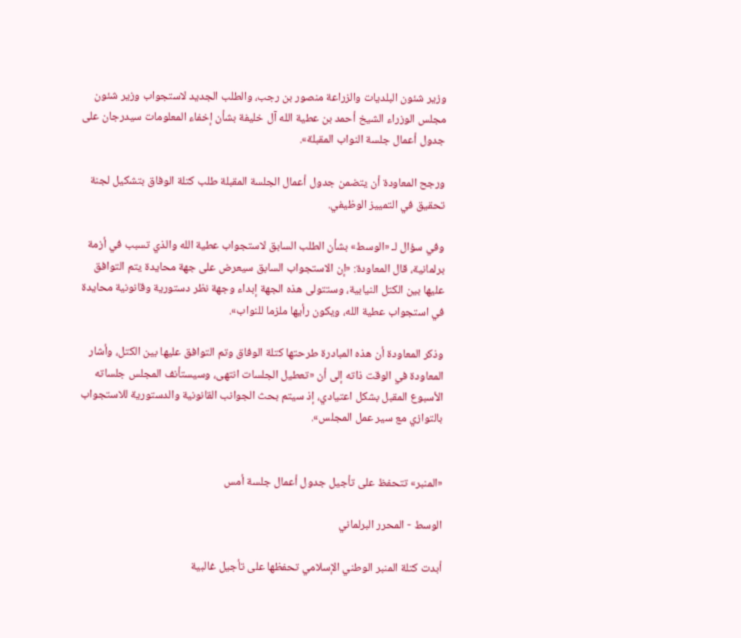وزير شئون البلديات والزراعة منصور بن رجب، والطلب الجديد لاستجواب وزير شئون مجلس الوزراء الشيخ أحمد بن عطية الله آل خليفة بشأن إخفاء المعلومات سيدرجان على جدول أعمال جلسة النواب المقبلة».

ورجح المعاودة أن يتضمن جدول أعمال الجلسة المقبلة طلب كتلة الوفاق بتشكيل لجنة تحقيق في التمييز الوظيفي.

وفي سؤال لـ «الوسط» بشأن الطلب السابق لاستجواب عطية الله والذي تسبب في أزمة برلمانية، قال المعاودة: «إن الاستجواب السابق سيعرض على جهة محايدة يتم التوافق عليها بين الكتل النيابية، وستتولى هذه الجهة إبداء وجهة نظر دستورية وقانونية محايدة في استجواب عطية الله، ويكون رأيها ملزما للنواب».

وذكر المعاودة أن هذه المبادرة طرحتها كتلة الوفاق وتم التوافق عليها بين الكتل، وأشار المعاودة في الوقت ذاته إلى أن «تعطيل الجلسات انتهى، وسيستأنف المجلس جلساته الأسبوع المقبل بشكل اعتيادي، إذ سيتم بحث الجوانب القانونية والدستورية للاستجواب بالتوازي مع سير عمل المجلس».


«المنبر» تتحفظ على تأجيل جدول أعمال جلسة أمس

الوسط - المحرر البرلماني

أبدت كتلة المنبر الوطني الإسلامي تحفظها على تأجيل غالبية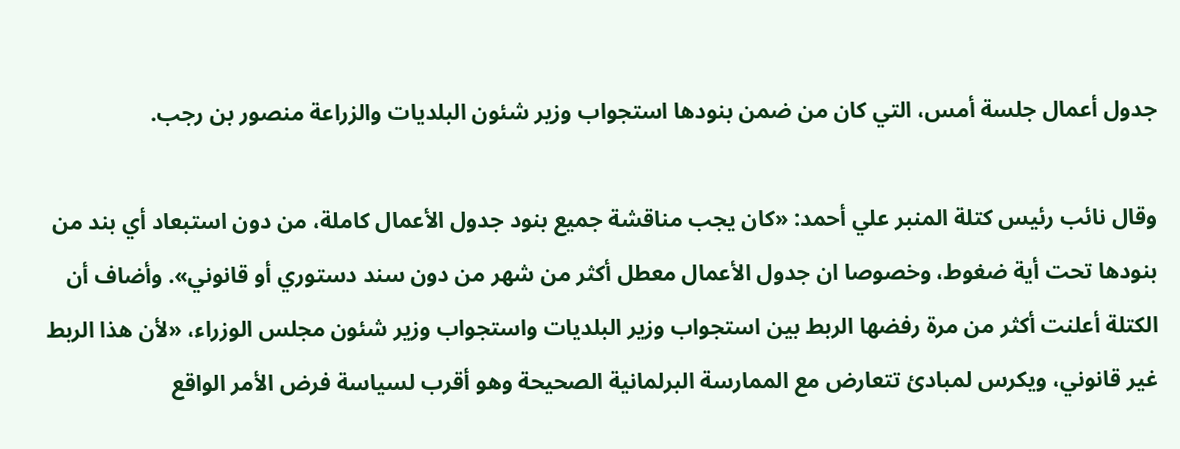جدول أعمال جلسة أمس، التي كان من ضمن بنودها استجواب وزير شئون البلديات والزراعة منصور بن رجب.

وقال نائب رئيس كتلة المنبر علي أحمد: «كان يجب مناقشة جميع بنود جدول الأعمال كاملة، من دون استبعاد أي بند من بنودها تحت أية ضغوط، وخصوصا ان جدول الأعمال معطل أكثر من شهر من دون سند دستوري أو قانوني». وأضاف أن الكتلة أعلنت أكثر من مرة رفضها الربط بين استجواب وزير البلديات واستجواب وزير شئون مجلس الوزراء، «لأن هذا الربط غير قانوني، ويكرس لمبادئ تتعارض مع الممارسة البرلمانية الصحيحة وهو أقرب لسياسة فرض الأمر الواقع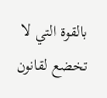بالقوة التي لا تخضع لقانون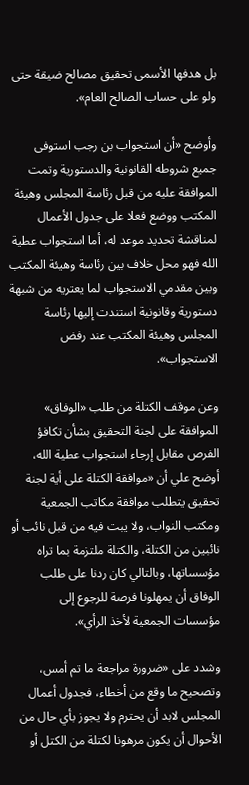بل هدفها الأسمى تحقيق مصالح ضيقة حتى ولو على حساب الصالح العام».

وأوضح «أن استجواب بن رجب استوفى جميع شروطه القانونية والدستورية وتمت الموافقة عليه من قبل رئاسة المجلس وهيئة المكتب ووضع فعلا على جدول الأعمال لمناقشة تحديد موعد له، أما استجواب عطية الله فهو محل خلاف بين رئاسة وهيئة المكتب وبين مقدمي الاستجواب لما يعتريه من شبهة دستورية وقانونية استندت إليها رئاسة المجلس وهيئة المكتب عند رفض الاستجواب».

وعن موقف الكتلة من طلب «الوفاق» الموافقة على لجنة التحقيق بشأن تكافؤ الفرص مقابل إرجاء استجواب عطية الله، أوضح علي أن «موافقة الكتلة على أية لجنة تحقيق يتطلب موافقة مكاتب الجمعية ومكتب النواب، ولا يبت فيه من قبل نائب أو نائبين من الكتلة، والكتلة ملتزمة بما تراه مؤسساتها، وبالتالي كان ردنا على طلب الوفاق أن يمهلونا فرصة للرجوع إلى مؤسسات الجمعية لأخذ الرأي».

وشدد على «ضرورة مراجعة ما تم أمس، وتصحيح ما وقع من أخطاء، فجدول أعمال المجلس لابد أن يحترم ولا يجوز بأي حال من الأحوال أن يكون مرهونا لكتلة من الكتل أو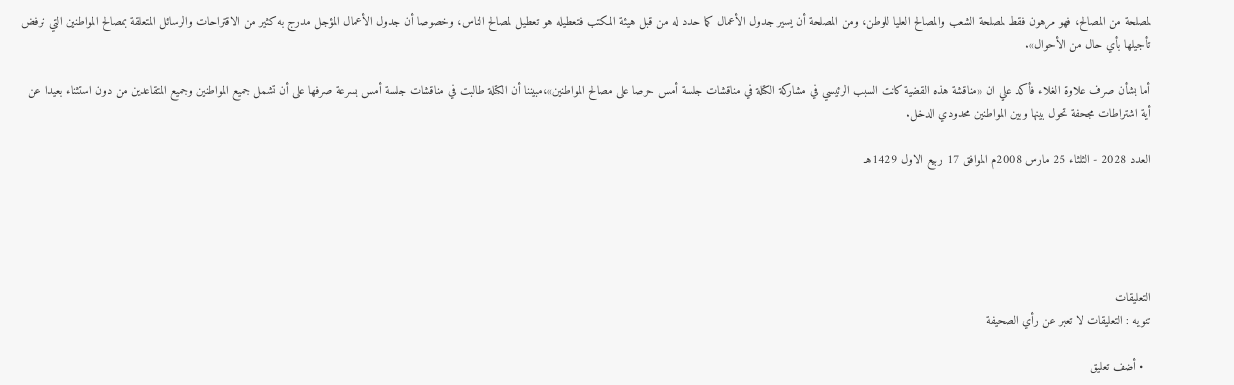لمصلحة من المصالح، فهو مرهون فقط لمصلحة الشعب والمصالح العليا للوطن، ومن المصلحة أن يسير جدول الأعمال كما حدد له من قبل هيئة المكتب فتعطيله هو تعطيل لمصالح الناس، وخصوصا أن جدول الأعمال المؤجل مدرج به كثير من الاقتراحات والرسائل المتعلقة بمصالح المواطنين التي نرفض تأجيلها بأي حال من الأحوال».

أما بشأن صرف علاوة الغلاء فأكد علي ان «مناقشة هذه القضية كانت السبب الرئيسي في مشاركة الكتلة في مناقشات جلسة أمس حرصا على مصالح المواطنين»،مبيننا أن الكتلة طالبت في مناقشات جلسة أمس بسرعة صرفها على أن تشمل جميع المواطنين وجميع المتقاعدين من دون استثناء بعيدا عن أية اشتراطات مجحفة تحول بينها وبين المواطنين محدودي الدخل.

العدد 2028 - الثلثاء 25 مارس 2008م الموافق 17 ربيع الاول 1429هـ





التعليقات
تنويه : التعليقات لا تعبر عن رأي الصحيفة

  • أضف تعليق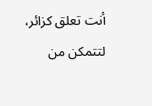أنت تعلق كزائر، لتتمكن من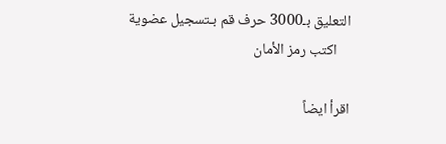التعليق بـ3000 حرف قم بـتسجيل عضوية
    اكتب رمز الأمان

اقرأ ايضاً